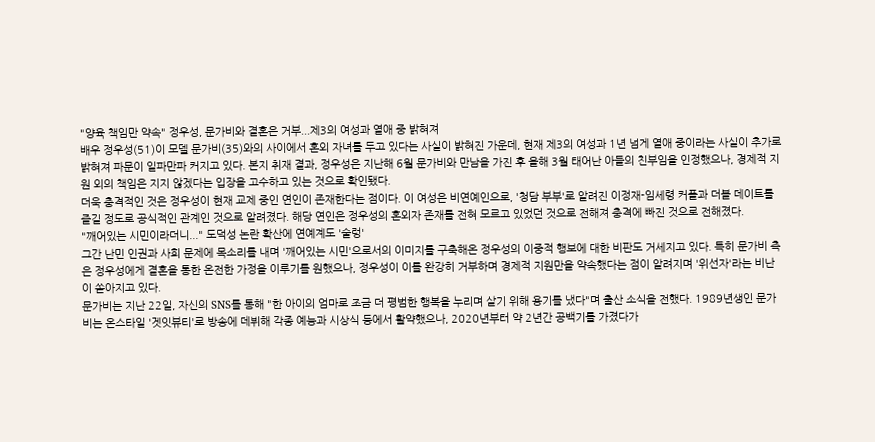"양육 책임만 약속" 정우성, 문가비와 결혼은 거부...제3의 여성과 열애 중 밝혀져
배우 정우성(51)이 모델 문가비(35)와의 사이에서 혼외 자녀를 두고 있다는 사실이 밝혀진 가운데, 현재 제3의 여성과 1년 넘게 열애 중이라는 사실이 추가로 밝혀져 파문이 일파만파 커지고 있다. 본지 취재 결과, 정우성은 지난해 6월 문가비와 만남을 가진 후 올해 3월 태어난 아들의 친부임을 인정했으나, 경제적 지원 외의 책임은 지지 않겠다는 입장을 고수하고 있는 것으로 확인됐다.
더욱 충격적인 것은 정우성이 현재 교제 중인 연인이 존재한다는 점이다. 이 여성은 비연예인으로, '청담 부부'로 알려진 이정재-임세령 커플과 더블 데이트를 즐길 정도로 공식적인 관계인 것으로 알려졌다. 해당 연인은 정우성의 혼외자 존재를 전혀 모르고 있었던 것으로 전해져 충격에 빠진 것으로 전해졌다.
"깨어있는 시민이라더니..." 도덕성 논란 확산에 연예계도 '술렁'
그간 난민 인권과 사회 문제에 목소리를 내며 '깨어있는 시민'으로서의 이미지를 구축해온 정우성의 이중적 행보에 대한 비판도 거세지고 있다. 특히 문가비 측은 정우성에게 결혼을 통한 온전한 가정을 이루기를 원했으나, 정우성이 이를 완강히 거부하며 경제적 지원만을 약속했다는 점이 알려지며 '위선자'라는 비난이 쏟아지고 있다.
문가비는 지난 22일, 자신의 SNS를 통해 "한 아이의 엄마로 조금 더 평범한 행복을 누리며 살기 위해 용기를 냈다"며 출산 소식을 전했다. 1989년생인 문가비는 온스타일 '겟잇뷰티'로 방송에 데뷔해 각종 예능과 시상식 등에서 활약했으나, 2020년부터 약 2년간 공백기를 가졌다가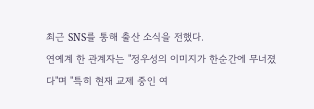최근 SNS를 통해 출산 소식을 전했다.
연예계 한 관계자는 "정우성의 이미지가 한순간에 무너졌다"며 "특히 현재 교제 중인 여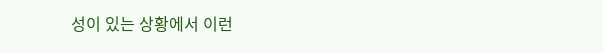성이 있는 상황에서 이런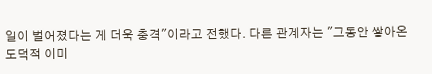일이 벌어졌다는 게 더욱 충격"이라고 전했다. 다른 관계자는 "그동안 쌓아온 도덕적 이미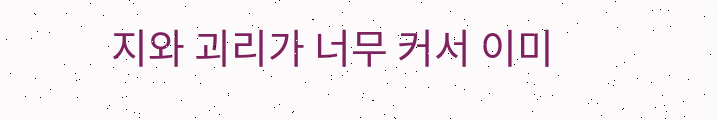지와 괴리가 너무 커서 이미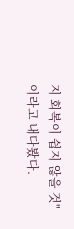지 회복이 쉽지 않을 것"이라고 내다봤다.